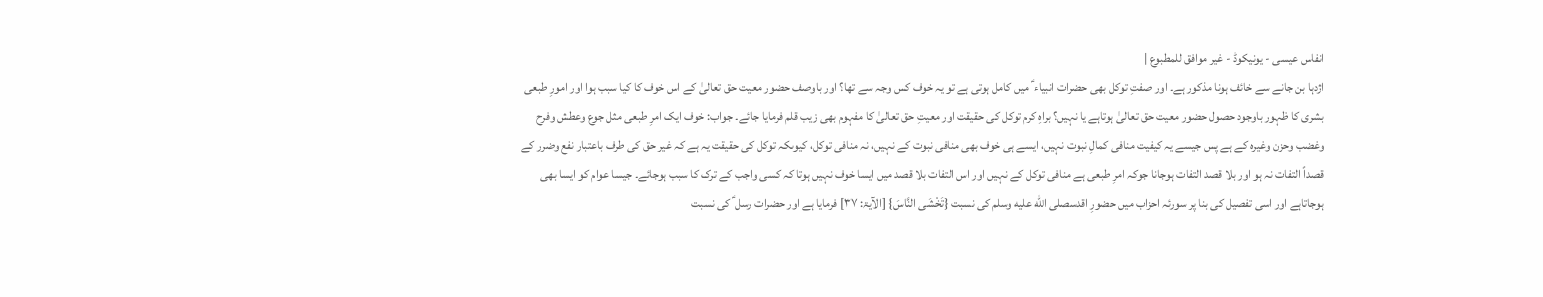انفاس عیسی - یونیکوڈ - غیر موافق للمطبوع |
اژدہا بن جانے سے خائف ہونا مذکور ہے۔ اور صفتِ توکل بھی حضرات انبیاء ؑ میں کامل ہوتی ہے تو یہ خوف کس وجہ سے تھا؟ اور باوصف حضور معیت حق تعالیٰ کے اس خوف کا کیا سبب ہوا اور امورِ طبعی بشری کا ظہور باوجود حصول حضور معیت حق تعالیٰ ہوتاہے یا نہیں؟ براہِ کرم توکل کی حقیقت اور معیتِ حق تعالیٰ کا مفہوم بھی زیب قلم فرمایا جائے۔ جواب: خوف ایک امرِ طبعی مثل جوع وعطش وفرح وغضب وحزن وغیرہ کے ہے پس جیسے یہ کیفیت منافی کمالِ نبوت نہیں، ایسے ہی خوف بھی منافی نبوت کے نہیں، نہ منافی توکل، کیوںکہ توکل کی حقیقت یہ ہے کہ غیر حق کی طرف باعتبار نفع وضرر کے قصداً التفات نہ ہو اور بلا قصد التفات ہوجانا جوکہ امرِ طبعی ہے منافی توکل کے نہیں اور اس التفات بلا قصد میں ایسا خوف نہیں ہوتا کہ کسی واجب کے ترک کا سبب ہوجائے۔ جیسا عوام کو ایسا بھی ہوجاتاہے اور اسی تفصیل کی بنا پر سورئہ احزاب میں حضورِ اقدسصلى الله عليه وسلم کی نسبت {تَخْشَی النَّاسَ} [الآیۃ: ۳۷] فرمایا ہے اور حضرات رسل ؑ کی نسبت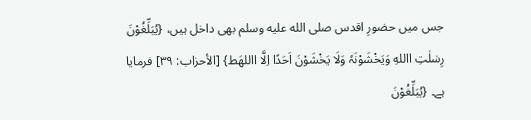جس میں حضورِ اقدس صلى الله عليه وسلم بھی داخل ہیں، {یُبَلِّغُوْنَ رِسٰلٰتِ االلهِ وَیَخْشَوْنَہٗ وَلَا یَخْشَوْنَ اَحَدًا اِلَّا االلهَط} [الأحزاب: ۳۹] فرمایا ہے۔ {یُبَلِّغُوْنَ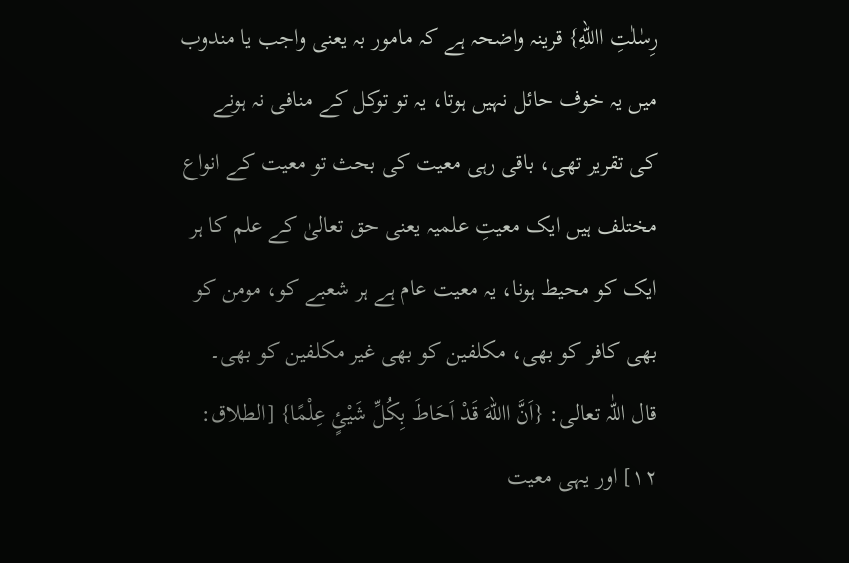رِسٰلٰتِ االلهِ} قرینہ واضحہ ہے کہ مامور بہ یعنی واجب یا مندوب میں یہ خوف حائل نہیں ہوتا، یہ تو توکل کے منافی نہ ہونے کی تقریر تھی، باقی رہی معیت کی بحث تو معیت کے انواع مختلف ہیں ایک معیتِ علمیہ یعنی حق تعالیٰ کے علم کا ہر ایک کو محیط ہونا، یہ معیت عام ہے ہر شعبے کو، مومن کو بھی کافر کو بھی، مکلفین کو بھی غیر مکلفین کو بھی۔ قال اللّٰہ تعالی: {اَنَّ االلهَ قَدْ اَحَاطَ بِکُلِّ شَیْئٍ عِلْمًا} [الطلاق: ۱۲] اور یہی معیت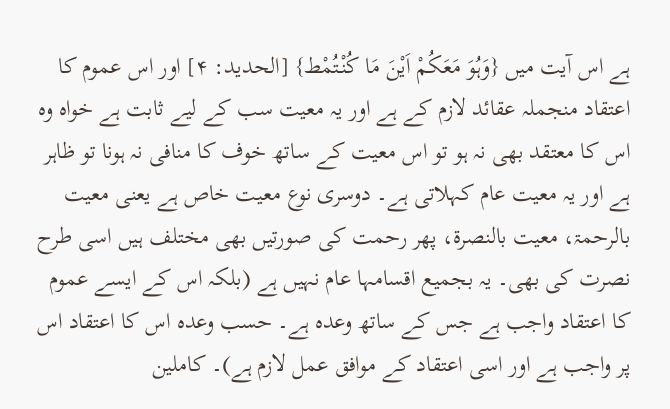ہے اس آیت میں {وَہُوَ مَعَکُمْ اَیْنَ مَا کُنْتُمْط} [الحدید: ۴] اور اس عموم کا اعتقاد منجملہ عقائد لازم کے ہے اور یہ معیت سب کے لیے ثابت ہے خواہ وہ اس کا معتقد بھی نہ ہو تو اس معیت کے ساتھ خوف کا منافی نہ ہونا تو ظاہر ہے اور یہ معیت عام کہلاتی ہے۔ دوسری نوع معیت خاص ہے یعنی معیت بالرحمۃ، معیت بالنصرۃ، پھر رحمت کی صورتیں بھی مختلف ہیں اسی طرح نصرت کی بھی۔ یہ بجمیع اقسامہا عام نہیں ہے (بلکہ اس کے ایسے عموم کا اعتقاد واجب ہے جس کے ساتھ وعدہ ہے۔ حسب وعدہ اس کا اعتقاد اس پر واجب ہے اور اسی اعتقاد کے موافق عمل لازم ہے)۔ کاملین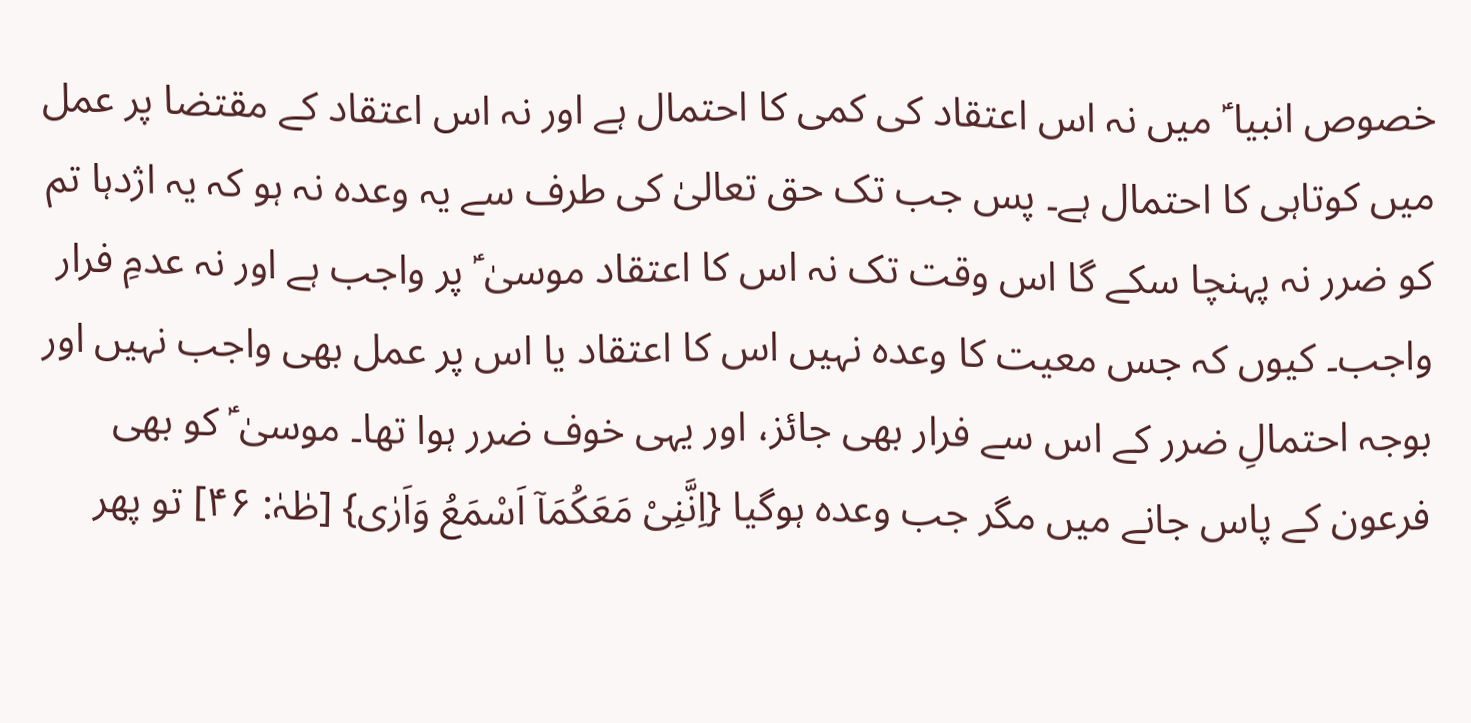خصوص انبیا ؑ میں نہ اس اعتقاد کی کمی کا احتمال ہے اور نہ اس اعتقاد کے مقتضا پر عمل میں کوتاہی کا احتمال ہے۔ پس جب تک حق تعالیٰ کی طرف سے یہ وعدہ نہ ہو کہ یہ اژدہا تم کو ضرر نہ پہنچا سکے گا اس وقت تک نہ اس کا اعتقاد موسیٰ ؑ پر واجب ہے اور نہ عدمِ فرار واجب۔ کیوں کہ جس معیت کا وعدہ نہیں اس کا اعتقاد یا اس پر عمل بھی واجب نہیں اور بوجہ احتمالِ ضرر کے اس سے فرار بھی جائز، اور یہی خوف ضرر ہوا تھا۔ موسیٰ ؑ کو بھی فرعون کے پاس جانے میں مگر جب وعدہ ہوگیا {اِنَّنِیْ مَعَکُمَآ اَسْمَعُ وَاَرٰی} [طٰہٰ: ۴۶] تو پھر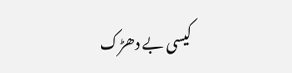کیسی بے دھڑک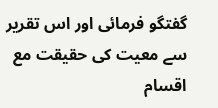گفتگو فرمائی اور اس تقریر سے معیت کی حقیقت مع اقسام